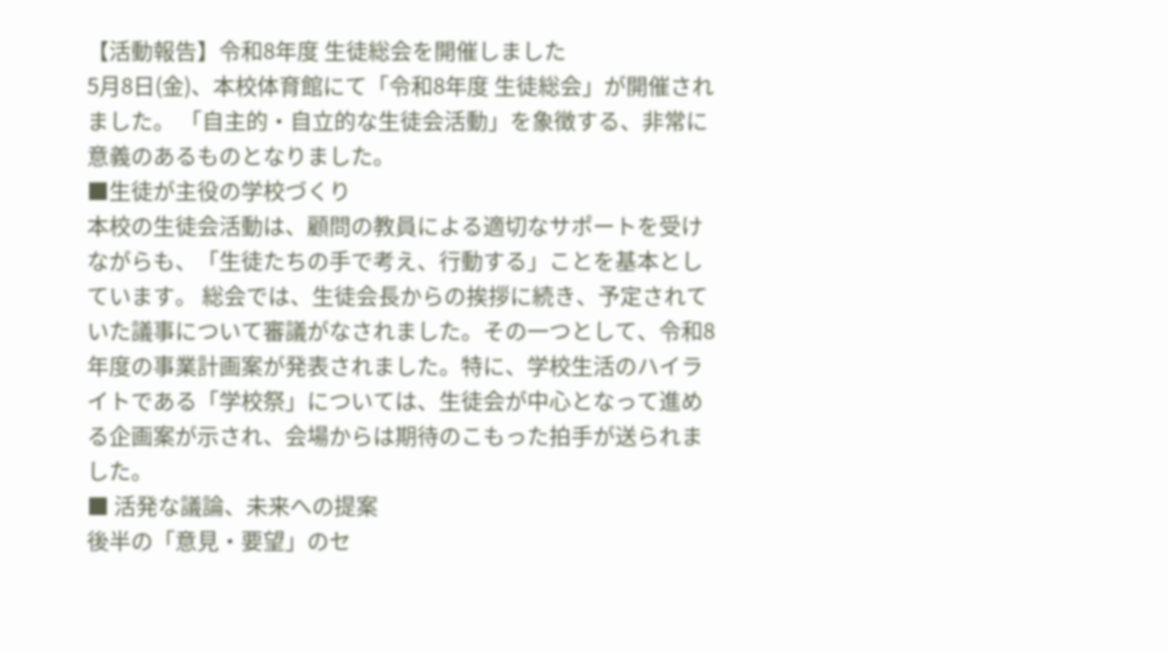【活動報告】令和8年度 生徒総会を開催しました
5月8日(金)、本校体育館にて「令和8年度 生徒総会」が開催されました。 「自主的・自立的な生徒会活動」を象徴する、非常に意義のあるものとなりました。
■生徒が主役の学校づくり
本校の生徒会活動は、顧問の教員による適切なサポートを受けながらも、「生徒たちの手で考え、行動する」ことを基本としています。 総会では、生徒会長からの挨拶に続き、予定されていた議事について審議がなされました。その一つとして、令和8年度の事業計画案が発表されました。特に、学校生活のハイライトである「学校祭」については、生徒会が中心となって進める企画案が示され、会場からは期待のこもった拍手が送られました。
■ 活発な議論、未来への提案
後半の「意見・要望」のセ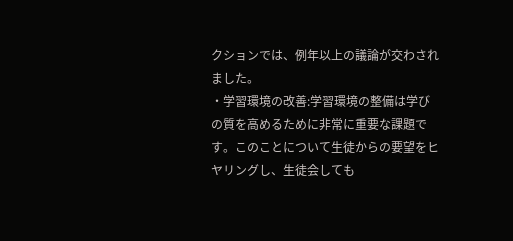クションでは、例年以上の議論が交わされました。
・学習環境の改善:学習環境の整備は学びの質を高めるために非常に重要な課題です。このことについて生徒からの要望をヒヤリングし、生徒会しても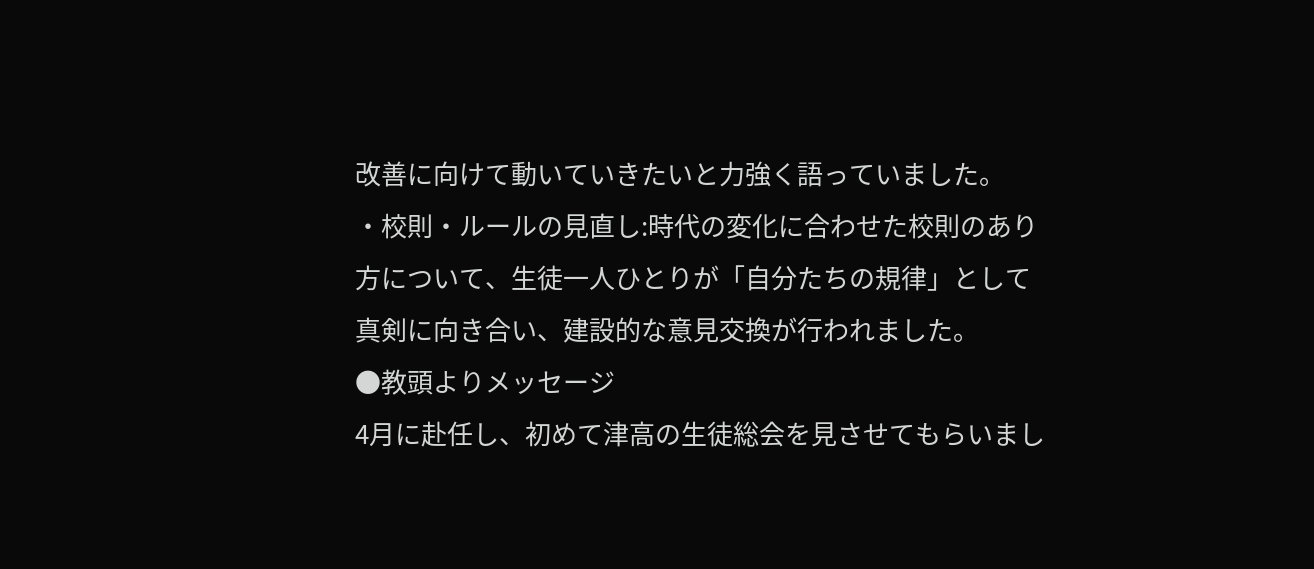改善に向けて動いていきたいと力強く語っていました。
・校則・ルールの見直し:時代の変化に合わせた校則のあり方について、生徒一人ひとりが「自分たちの規律」として真剣に向き合い、建設的な意見交換が行われました。
●教頭よりメッセージ
4月に赴任し、初めて津高の生徒総会を見させてもらいまし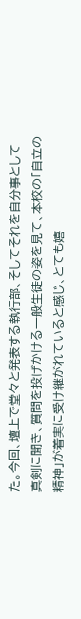た。今回、壇上で堂々と発表する執行部、そしてそれを自分事として真剣に聞き、質問を投げかける一般生徒の姿を見て、本校の「自立の精神」が着実に受け継がれていると感じ、とても嬉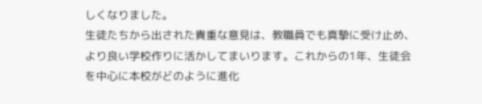しくなりました。
生徒たちから出された貴重な意見は、教職員でも真摯に受け止め、より良い学校作りに活かしてまいります。これからの1年、生徒会を中心に本校がどのように進化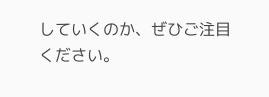していくのか、ぜひご注目ください。